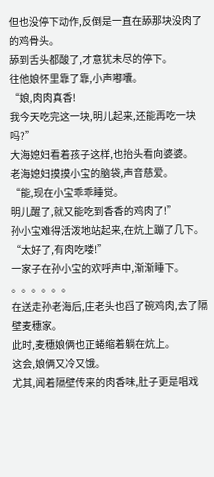但也没停下动作,反倒是一直在舔那块没肉了的鸡骨头。
舔到舌头都酸了,才意犹未尽的停下。
往他娘怀里靠了靠,小声嘟囔。
“娘,肉肉真香!
我今天吃完这一块,明儿起来,还能再吃一块吗?”
大海媳妇看着孩子这样,也抬头看向婆婆。
老海媳妇摸摸小宝的脑袋,声音慈爱。
“能,现在小宝乖乖睡觉。
明儿醒了,就又能吃到香香的鸡肉了!”
孙小宝难得活泼地站起来,在炕上蹦了几下。
“太好了,有肉吃喽!”
一家子在孙小宝的欢呼声中,渐渐睡下。
。。。。。。
在送走孙老海后,庄老头也舀了碗鸡肉,去了隔壁麦穗家。
此时,麦穗娘俩也正蜷缩着躺在炕上。
这会,娘俩又冷又饿。
尤其,闻着隔壁传来的肉香味,肚子更是唱戏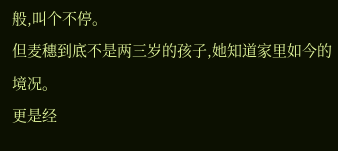般,叫个不停。
但麦穗到底不是两三岁的孩子,她知道家里如今的境况。
更是经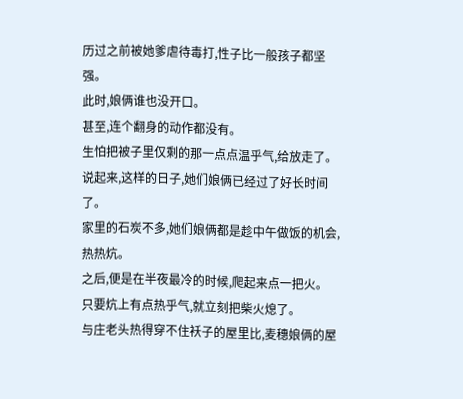历过之前被她爹虐待毒打,性子比一般孩子都坚强。
此时,娘俩谁也没开口。
甚至,连个翻身的动作都没有。
生怕把被子里仅剩的那一点点温乎气,给放走了。
说起来,这样的日子,她们娘俩已经过了好长时间了。
家里的石炭不多,她们娘俩都是趁中午做饭的机会,热热炕。
之后,便是在半夜最冷的时候,爬起来点一把火。
只要炕上有点热乎气,就立刻把柴火熄了。
与庄老头热得穿不住袄子的屋里比,麦穗娘俩的屋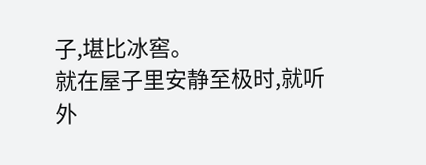子,堪比冰窖。
就在屋子里安静至极时,就听外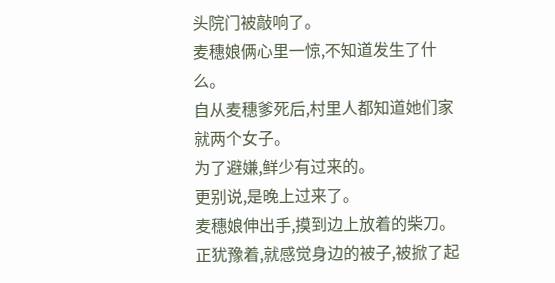头院门被敲响了。
麦穗娘俩心里一惊,不知道发生了什么。
自从麦穗爹死后,村里人都知道她们家就两个女子。
为了避嫌,鲜少有过来的。
更别说,是晚上过来了。
麦穗娘伸出手,摸到边上放着的柴刀。
正犹豫着,就感觉身边的被子,被掀了起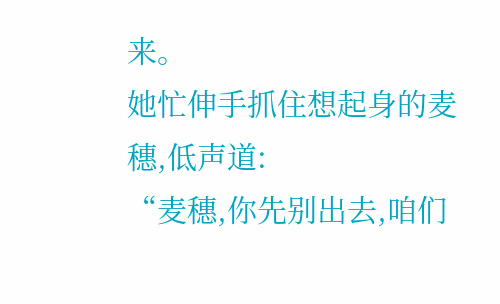来。
她忙伸手抓住想起身的麦穗,低声道:
“麦穗,你先别出去,咱们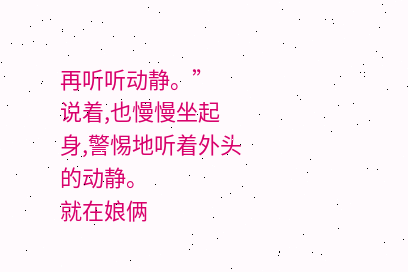再听听动静。”
说着,也慢慢坐起身,警惕地听着外头的动静。
就在娘俩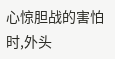心惊胆战的害怕时,外头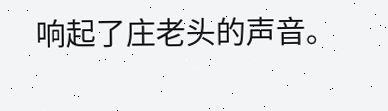响起了庄老头的声音。